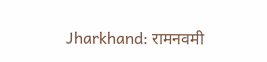Jharkhand: रामनवमी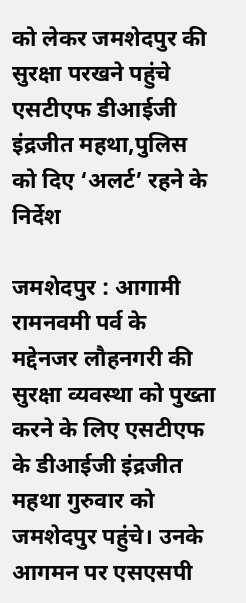को लेकर जमशेदपुर की सुरक्षा परखने पहुंचे एसटीएफ डीआईजी इंद्रजीत महथा,पुलिस को दिए ‘अलर्ट’ रहने के निर्देश

जमशेदपुर : आगामी रामनवमी पर्व के मद्देनजर लौहनगरी की सुरक्षा व्यवस्था को पुख्ता करने के लिए एसटीएफ के डीआईजी इंद्रजीत महथा गुरुवार को जमशेदपुर पहुंचे। उनके आगमन पर एसएसपी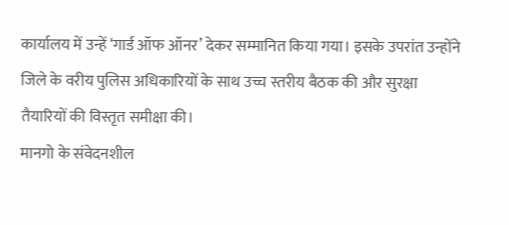कार्यालय में उन्हें ‘गार्ड ऑफ ऑनर’ देकर सम्मानित किया गया। इसके उपरांत उन्होंने जिले के वरीय पुलिस अधिकारियों के साथ उच्च स्तरीय बैठक की और सुरक्षा तैयारियों की विस्तृत समीक्षा की।
मानगो के संवेदनशील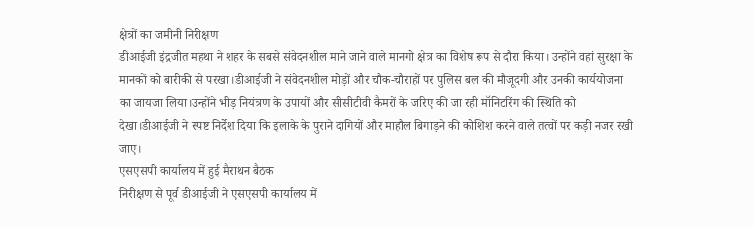क्षेत्रों का जमीनी निरीक्षण
डीआईजी इंद्रजीत महथा ने शहर के सबसे संवेदनशील माने जाने वाले मानगो क्षेत्र का विशेष रूप से दौरा किया। उन्होंने वहां सुरक्षा के मानकों को बारीकी से परखा।डीआईजी ने संवेदनशील मोड़ों और चौक-चौराहों पर पुलिस बल की मौजूदगी और उनकी कार्ययोजना का जायजा लिया।उन्होंने भीड़ नियंत्रण के उपायों और सीसीटीवी कैमरों के जरिए की जा रही मॉनिटरिंग की स्थिति को देखा।डीआईजी ने स्पष्ट निर्देश दिया कि इलाके के पुराने दागियों और माहौल बिगाड़ने की कोशिश करने वाले तत्वों पर कड़ी नजर रखी जाए।
एसएसपी कार्यालय में हुई मैराथन बैठक
निरीक्षण से पूर्व डीआईजी ने एसएसपी कार्यालय में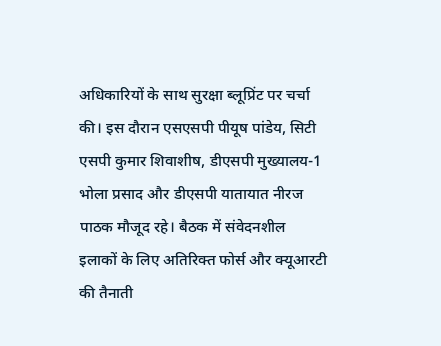अधिकारियों के साथ सुरक्षा ब्लूप्रिंट पर चर्चा की। इस दौरान एसएसपी पीयूष पांडेय, सिटी एसपी कुमार शिवाशीष, डीएसपी मुख्यालय-1 भोला प्रसाद और डीएसपी यातायात नीरज पाठक मौजूद रहे। बैठक में संवेदनशील इलाकों के लिए अतिरिक्त फोर्स और क्यूआरटी की तैनाती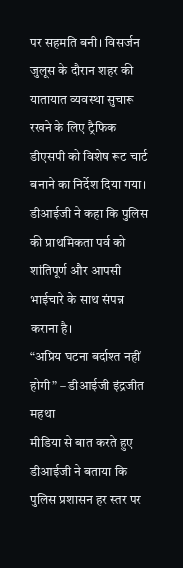पर सहमति बनी। विसर्जन जुलूस के दौरान शहर की यातायात व्यवस्था सुचारू रखने के लिए ट्रैफिक डीएसपी को विशेष रूट चार्ट बनाने का निर्देश दिया गया। डीआईजी ने कहा कि पुलिस की प्राथमिकता पर्व को शांतिपूर्ण और आपसी भाईचारे के साथ संपन्न कराना है।
“अप्रिय घटना बर्दाश्त नहीं होगी” – डीआईजी इंद्रजीत महथा
मीडिया से बात करते हुए डीआईजी ने बताया कि पुलिस प्रशासन हर स्तर पर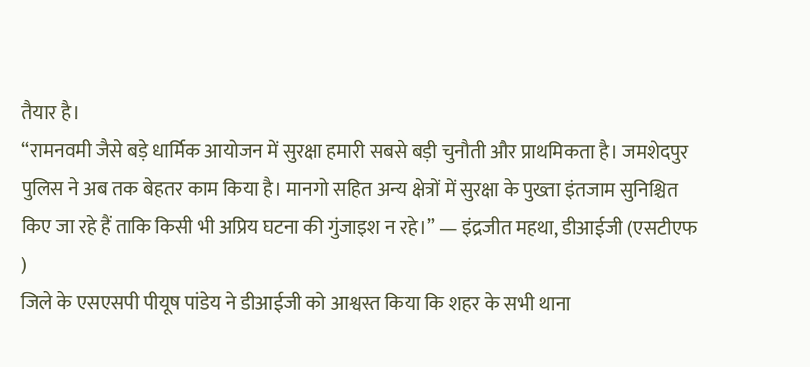तैयार है।
“रामनवमी जैसे बड़े धार्मिक आयोजन में सुरक्षा हमारी सबसे बड़ी चुनौती और प्राथमिकता है। जमशेदपुर पुलिस ने अब तक बेहतर काम किया है। मानगो सहित अन्य क्षेत्रों में सुरक्षा के पुख्ता इंतजाम सुनिश्चित किए जा रहे हैं ताकि किसी भी अप्रिय घटना की गुंजाइश न रहे।” — इंद्रजीत महथा, डीआईजी (एसटीएफ )
जिले के एसएसपी पीयूष पांडेय ने डीआईजी को आश्वस्त किया कि शहर के सभी थाना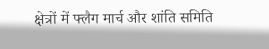क्षेत्रों में फ्लैग मार्च और शांति समिति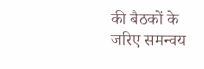की बैठकों के जरिए समन्वय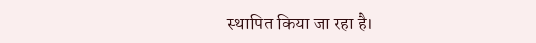स्थापित किया जा रहा है।